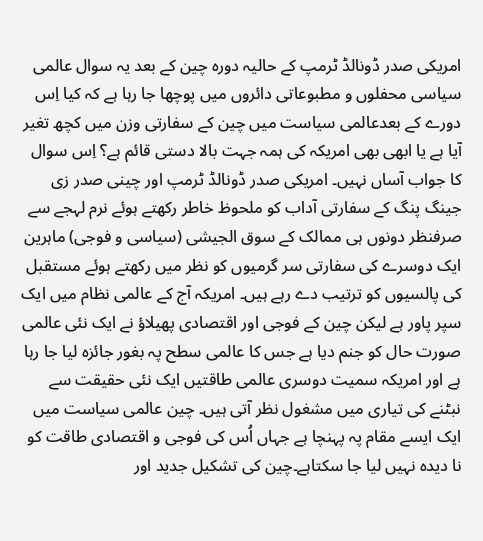امریکی صدر ڈونالڈ ٹرمپ کے حالیہ دورہ چین کے بعد یہ سوال عالمی سیاسی محفلوں و مطبوعاتی دائروں میں پوچھا جا رہا ہے کہ کیا اِس دورے کے بعدعالمی سیاست میں چین کے سفارتی وزن میں کچھ تغیر آیا ہے یا ابھی بھی امریکہ کی ہمہ جہت بالا دستی قائم ہے؟ اِس سوال کا جواب آساں نہیں۔ امریکی صدر ڈونالڈ ٹرمپ اور چینی صدر زی جینگ پنگ کے سفارتی آداب کو ملحوظ خاطر رکھتے ہوئے نرم لہجے سے صرفنظر دونوں ہی ممالک کے سوق الجیشی (سیاسی و فوجی) ماہرین ایک دوسرے کی سفارتی سر گرمیوں کو نظر میں رکھتے ہوئے مستقبل کی پالسیوں کو ترتیب دے رہے ہیں۔ امریکہ آج کے عالمی نظام میں ایک سپر پاور ہے لیکن چین کے فوجی اور اقتصادی پھیلاؤ نے ایک نئی عالمی صورت حال کو جنم دیا ہے جس کا عالمی سطح پہ بغور جائزہ لیا جا رہا ہے اور امریکہ سمیت دوسری عالمی طاقتیں ایک نئی حقیقت سے نبٹنے کی تیاری میں مشغول نظر آتی ہیں۔ چین عالمی سیاست میں ایک ایسے مقام پہ پہنچا ہے جہاں اُس کی فوجی و اقتصادی طاقت کو نا دیدہ نہیں لیا جا سکتاہے۔چین کی تشکیل جدید اور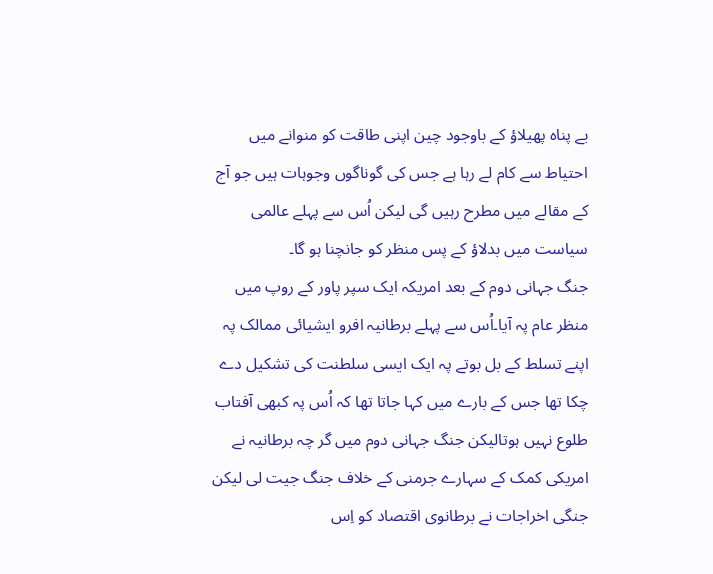بے پناہ پھیلاؤ کے باوجود چین اپنی طاقت کو منوانے میں احتیاط سے کام لے رہا ہے جس کی گوناگوں وجوہات ہیں جو آج کے مقالے میں مطرح رہیں گی لیکن اُس سے پہلے عالمی سیاست میں بدلاؤ کے پس منظر کو جانچنا ہو گا۔
جنگ جہانی دوم کے بعد امریکہ ایک سپر پاور کے روپ میں منظر عام پہ آیا۔اُس سے پہلے برطانیہ افرو ایشیائی ممالک پہ اپنے تسلط کے بل بوتے پہ ایک ایسی سلطنت کی تشکیل دے چکا تھا جس کے بارے میں کہا جاتا تھا کہ اُس پہ کبھی آفتاب طلوع نہیں ہوتالیکن جنگ جہانی دوم میں گر چہ برطانیہ نے امریکی کمک کے سہارے جرمنی کے خلاف جنگ جیت لی لیکن جنگی اخراجات نے برطانوی اقتصاد کو اِس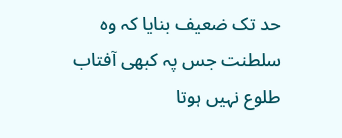حد تک ضعیف بنایا کہ وہ سلطنت جس پہ کبھی آفتاب طلوع نہیں ہوتا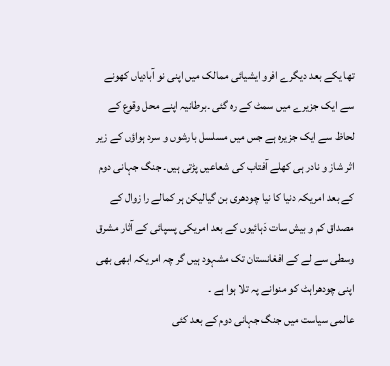تھا یکے بعد دیگرے افرو ایشیائی ممالک میں اپنی نو آبادیاں کھونے سے ایک جزیرے میں سمٹ کے رہ گئی ۔برطانیہ اپنے محل وقوع کے لحاظ سے ایک جزیرہ ہے جس میں مسلسل بارشوں و سرد ہواؤں کے زیر اثر شاز و نادر ہی کھلے آفتاب کی شعاعیں پڑتی ہیں۔ جنگ جہانی دوم کے بعد امریکہ دنیا کا نیا چودھری بن گیالیکن ہر کمالے را زوال کے مصداق کم و بیش سات دَہائیوں کے بعد امریکی پسپائی کے آثار مشرق وسطی سے لے کے افغانستان تک مشہود ہیں گر چہ امریکہ ابھی بھی اپنی چودھراہٹ کو منوانے پہ تلا ہوا ہے ۔
عالمی سیاست میں جنگ جہانی دوم کے بعد کئی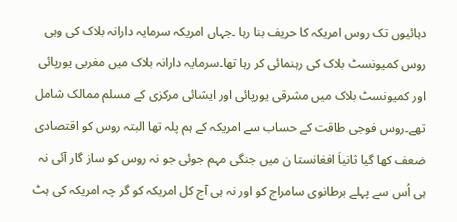دہائیوں تک روس امریکہ کا حریف بنا رہا ۔جہاں امریکہ سرمایہ دارانہ بلاک کی وہی روس کمیونسٹ بلاک کی رہنمائی کر رہا تھا۔سرمایہ دارانہ بلاک میں مغربی یورپائی اور کمیونسٹ بلاک میں مشرقی یورپائی اور ایشائی مرکزی کے مسلم ممالک شامل تھے۔روس فوجی طاقت کے حساب سے امریکہ کے ہم پلہ تھا البتہ روس کو اقتصادی ضعف کھا گیا ثانیاَ افغانستا ن میں جنگی مہم جوئی جو نہ روس کو ساز گار آئی نہ ہی اُس سے پہلے برطانوی سامراج کو اور نہ ہی آج کل امریکہ کو گر چہ امریکہ کی ہٹ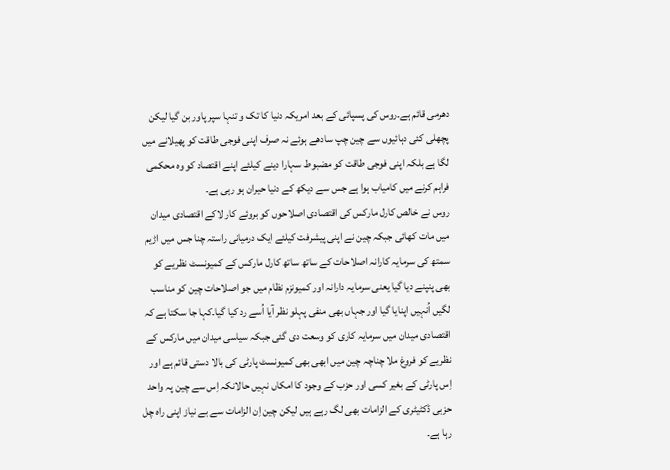دھرمی قائم ہے۔روس کی پسپائی کے بعد امریکہ دنیا کا تک و تنہا سپر پاور بن گیا لیکن پچھلی کئی دہائیوں سے چین چپ سادھے ہوئے نہ صرف اپنی فوجی طاقت کو پھیلانے میں لگا ہے بلکہ اپنی فوجی طاقت کو مضبوط سہارا دینے کیلئے اپنے اقتصاد کو وہ محکمی فراہم کرنے میں کامیاب ہوا ہے جس سے دیکھ کے دنیا حیران ہو رہی ہے۔
روس نے خالص کارل مارکس کی اقتصادی اصلاحوں کو بروئے کار لاکے اقتصادی میدان میں مات کھائی جبکہ چین نے اپنی پیشرفت کیلئے ایک درمیانی راستہ چنا جس میں اڑیم سمتھ کی سرمایہ کارانہ اصلاحات کے ساتھ ساتھ کارل مارکس کے کمیونسٹ نظریے کو بھی پنپنے دیا گیا یعنی سرمایہ دارانہ اور کمیونزم نظام میں جو اصلاحات چین کو مناسب لگیں اُنہیں اپنایا گیا اور جہاں بھی منفی پہلو نظر آیا اُسے رد کیا گیا۔کہا جا سکتا ہے کہ اقتصادی میدان میں سرمایہ کاری کو وسعت دی گئی جبکہ سیاسی میدان میں مارکس کے نظریے کو فروغ ملا چناچہ چین میں ابھی بھی کمیونسٹ پارٹی کی بالا دستی قائم ہے اور اِس پارٹی کے بغیر کسی اور حزب کے وجود کا امکاں نہیں حالانکہ اِس سے چین پہ واحد حزبی ڈکٹیٹری کے الزامات بھی لگ رہے ہیں لیکن چین اِن الزامات سے بے نیاز اپنی راہ چل رہا ہے۔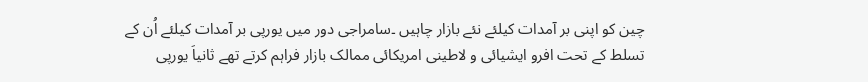چین کو اپنی بر آمدات کیلئے نئے بازار چاہیں ۔سامراجی دور میں یورپی بر آمدات کیلئے اُن کے تسلط کے تحت افرو ایشیائی و لاطینی امریکائی ممالک بازار فراہم کرتے تھے ثانیاَ یورپی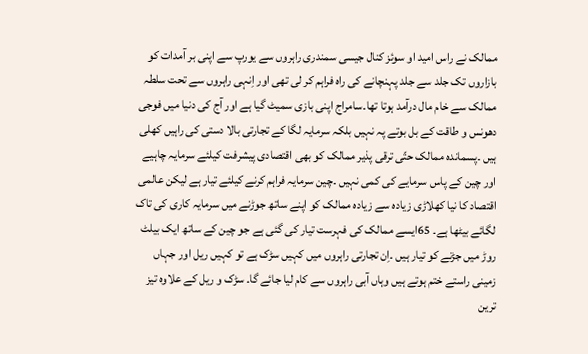ممالک نے راس امید او سوئز کنال جیسی سمندری راہروں سے یورپ سے اپنی بر آمدات کو بازاروں تک جلد سے جلد پہنچانے کی راہ فراہم کر لی تھی اور اِنہی راہروں سے تحت سلطہ ممالک سے خام مال درآمد ہوتا تھا۔سامراج اپنی بازی سمیٹ گیا ہے اور آج کی دنیا میں فوجی دھونس و طاقت کے بل بوتے پہ نہیں بلکہ سرمایہ لگا کے تجارتی بالا دستی کی راہیں کھلی ہیں ۔پسماندہ ممالک حتّی ترقی پذیر ممالک کو بھی اقتصادی پیشرفت کیلئے سرمایہ چاہیے اور چین کے پاس سرمایے کی کمی نہیں ۔چین سرمایہ فراہم کرنے کیلئے تیار ہے لیکن عالمی اقتصاد کا نیا کھلاڑی زیادہ سے زیادہ ممالک کو اپنے ساتھ جوڑنے میں سرمایہ کاری کی تاک لگائے بیٹھا ہے۔ 65ایسے ممالک کی فہرست تیار کی گئی ہے جو چین کے ساتھ ایک بیلٹ روڑ میں جڑنے کو تیار ہیں ۔اِن تجارتی راہروں میں کہیں سڑک ہے تو کہیں ریل اور جہاں زمینی راستے ختم ہوتے ہیں وہاں آبی راہروں سے کام لیا جائے گا۔ سڑک و ریل کے علاوہ تیز ترین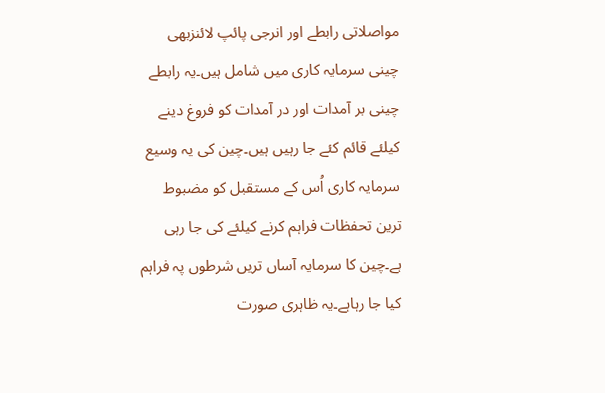مواصلاتی رابطے اور انرجی پائپ لائنزبھی چینی سرمایہ کاری میں شامل ہیں۔یہ رابطے چینی بر آمدات اور در آمدات کو فروغ دینے کیلئے قائم کئے جا رہیں ہیں۔چین کی یہ وسیع سرمایہ کاری اُس کے مستقبل کو مضبوط ترین تحفظات فراہم کرنے کیلئے کی جا رہی ہے۔چین کا سرمایہ آساں تریں شرطوں پہ فراہم کیا جا رہاہے۔یہ ظاہری صورت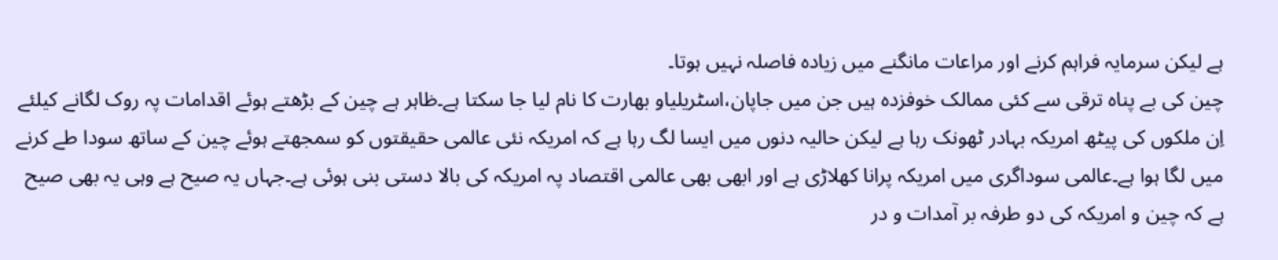ہے لیکن سرمایہ فراہم کرنے اور مراعات مانگنے میں زیادہ فاصلہ نہیں ہوتا۔
چین کی بے پناہ ترقی سے کئی ممالک خوفزدہ ہیں جن میں جاپان،اسٹریلیاو بھارت کا نام لیا جا سکتا ہے۔ظاہر ہے چین کے بڑھتے ہوئے اقدامات پہ روک لگانے کیلئے اِن ملکوں کی پیٹھ امریکہ بہادر ٹھونک رہا ہے لیکن حالیہ دنوں میں ایسا لگ رہا ہے کہ امریکہ نئی عالمی حقیقتوں کو سمجھتے ہوئے چین کے ساتھ سودا طے کرنے میں لگا ہوا ہے۔عالمی سوداگری میں امریکہ پرانا کھلاڑی ہے اور ابھی بھی عالمی اقتصاد پہ امریکہ کی بالا دستی بنی ہوئی ہے۔جہاں یہ صیح ہے وہی یہ بھی صیح ہے کہ چین و امریکہ کی دو طرفہ بر آمدات و در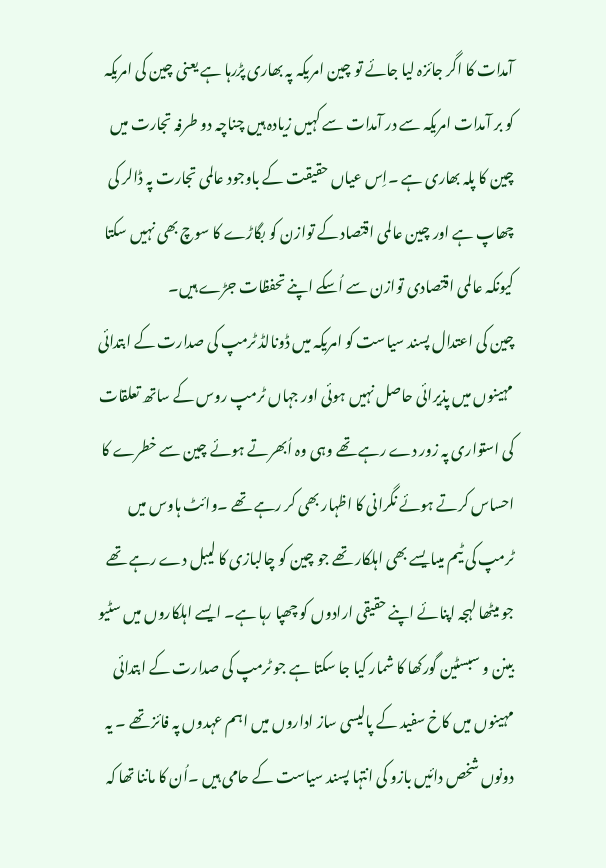آمدات کا اگر جائزہ لیا جائے تو چین امریکہ پہ بھاری پڑرہا ہے یعنی چین کی امریکہ کو بر آمدات امریکہ سے در آمدات سے کہیں زیادہ ہیں چناچہ دو طرفہ تجارت میں چین کا پلہ بھاری ہے ۔اِس عیاں حقیقت کے باوجود عالمی تجارت پہ ڈالر کی چھاپ ہے اور چین عالمی اقتصاد کے توازن کو بگاڑے کا سوچ بھی نہیں سکتا کیونکہ عالمی اقتصادی توازن سے اُسکے اپنے تحفظات جڑے ہیں۔
چین کی اعتدال پسند سیاست کو امریکہ میں ڈونالڈ ٹرمپ کی صدارت کے ابتدائی مہینوں میں پذیرائی حاصل نہیں ہوئی اور جہاں ٹرمپ روس کے ساتھ تعلقات کی استواری پہ زور دے رہے تھے وہی وہ اُبھرتے ہوئے چین سے خطرے کا احساس کرتے ہوئے نگرانی کا اظہار بھی کر رہے تھے ۔وائٹ ہاوس میں ٹرمپ کی ٹیم میںایسے بھی اہلکار تھے جو چین کو چالبازی کا لیبل دے رہے تھے جو میٹھا لہجہ اپنائے اپنے حقیقی ارادوں کو چھپا رہا ہے۔ ایسے اہلکاروں میں سٹیو بینن و سبسٹین گورکھا کا شمار کیا جا سکتا ہے جو ٹرمپ کی صدارت کے ابتدائی مہینوں میں کاخ سفید کے پالیسی ساز اداروں میں اہم عہدوں پہ فائز تھے ۔ یہ دونوں شخص دائیں بازو کی انتہا پسند سیاست کے حامی ہیں ۔اُن کا ماننا تھا کہ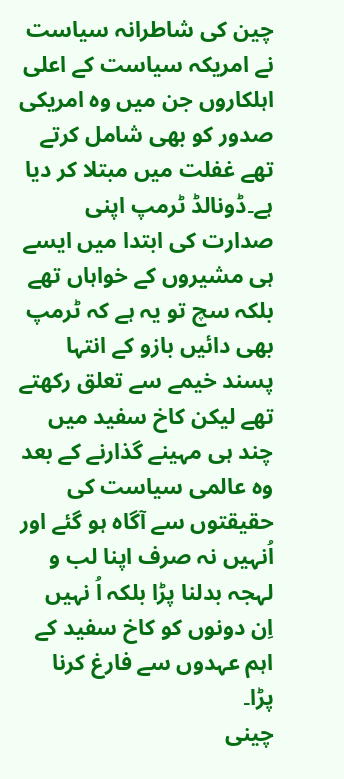چین کی شاطرانہ سیاست نے امریکہ سیاست کے اعلی اہلکاروں جن میں وہ امریکی صدور کو بھی شامل کرتے تھے غفلت میں مبتلا کر دیا ہے۔ڈونالڈ ٹرمپ اپنی صدارت کی ابتدا میں ایسے ہی مشیروں کے خواہاں تھے بلکہ سچ تو یہ ہے کہ ٹرمپ بھی دائیں بازو کے انتہا پسند خیمے سے تعلق رکھتے تھے لیکن کاخ سفید میں چند ہی مہینے گذارنے کے بعد وہ عالمی سیاست کی حقیقتوں سے آگاہ ہو گئے اور اُنہیں نہ صرف اپنا لب و لہجہ بدلنا پڑا بلکہ اُ نہیں اِن دونوں کو کاخ سفید کے اہم عہدوں سے فارغ کرنا پڑا۔
چینی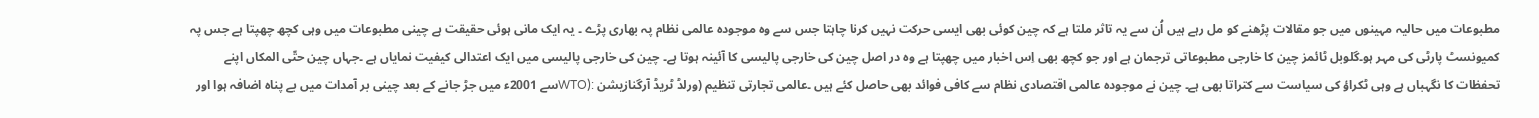مطبوعات میں حالیہ مہینوں میں جو مقالات پڑھنے کو مل رہے ہیں اُن سے یہ تاثر ملتا ہے کہ چین کوئی بھی ایسی حرکت نہیں کرنا چاہتا جس سے وہ موجودہ عالمی نظام پہ بھاری پڑے ۔ یہ ایک مانی ہوئی حقیقت ہے چینی مطبوعات میں وہی کچھ چھپتا ہے جس پہ کمیونسٹ پارٹی کی مہر ہو۔گلوبل ٹائمز چین کا خارجی مطبوعاتی ترجمان ہے اور جو کچھ بھی اِس اخبار میں چھپتا ہے وہ در اصل چین کی خارجی پالیسی کا آئینہ ہوتا ہے۔ چین کی خارجی پالیسی میں ایک اعتدالی کیفیت نمایاں ہے ۔جہاں چین حتّی المکاں اپنے تحفظات کا نگہباں ہے وہی ٹکراؤ کی سیاست سے کتراتا بھی ہے۔ چین نے موجودہ عالمی اقتصادی نظام سے کافی فوائد بھی حاصل کئے ہیں ۔عالمی تجارتی تنظیم (ورلڈ ٹریڈ آرگنازیشن :(WTOسے 2001ء میں جڑ جانے کے بعد چینی بر آمدات میں بے پناہ اضافہ ہوا اور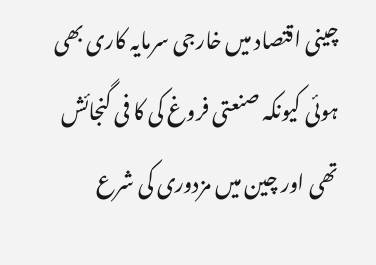چینی اقتصاد میں خارجی سرمایہ کاری بھی ہوئی کیونکہ صنعتی فروغ کی کا فی گنجائش تھی اور چین میں مزدوری کی شرع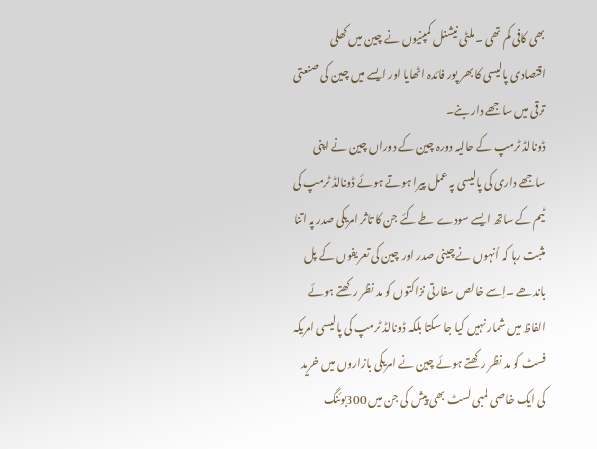بھی کافی کم تھی ۔ملٹی نیشنل کمپنیوں نے چین میں کھلی اقتصادی پالیسی کا بھر پور فائدہ اٹھایا اور ایسے میں چین کی صنعتی ترقی میں ساجھے دار بنے۔
ڈونالڈ ٹرمپ کے حالیہ دورہ چین کے دوراں چین نے اپنی ساجھے داری کی پالیسی پہ عمل پیرا ہوتے ہوئے ڈونالڈ ٹرمپ کی ٹیم کے ساتھ ایسے سودے طے کئے جن کا تاثر امریکی صدر پہ اتنا مثبت رہا کہ اُنہوں نے چینی صدر اور چین کی تعریفوں کے پل باندھے ۔اِسے خالص سفارتی نزاکتوں کو مد نظر رکھتے ہوئے الفاظ میں شمار نہیں کیا جا سکتا بلکہ ڈونالڈ ٹرمپ کی پالیسی امریکہ فسٹ کو مد نظر رکھتے ہوئے چین نے امریکی بازاروں میں خرید کی ایک خاصی لمبی لسٹ بھی پیش کی جن میں 300بوئنگ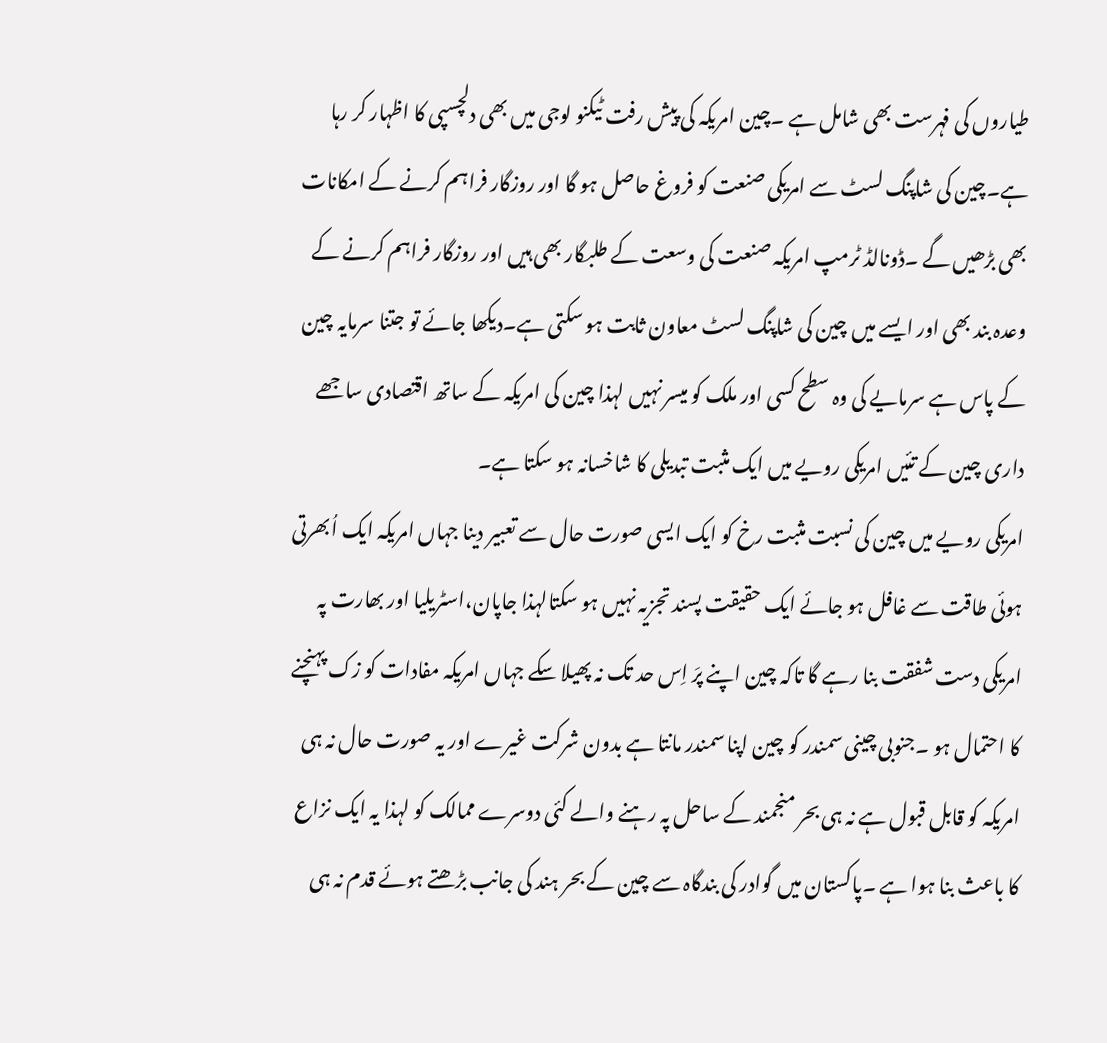طیاروں کی فہرست بھی شامل ہے ۔چین امریکہ کی پیش رفت ٹیکنو لوجی میں بھی دلچسپی کا اظہار کر رہا ہے۔چین کی شاپنگ لسٹ سے امریکی صنعت کو فروغ حاصل ہو گا اور روزگار فراہم کرنے کے امکانات بھی بڑھیں گے ۔ڈونالڈ ٹرمپ امریکہ صنعت کی وسعت کے طلبگار بھی ہیں اور روزگار فراہم کرنے کے وعدہ بند بھی اور ایسے میں چین کی شاپنگ لسٹ معاون ثابت ہو سکتی ہے۔دیکھا جائے تو جتنا سرمایہ چین کے پاس ہے سرمایے کی وہ سطح کسی اور ملک کو میسر نہیں لہذا چین کی امریکہ کے ساتھ اقتصادی ساجھے داری چین کے تئیں امریکی رویے میں ایک مثبت تبدیلی کا شاخسانہ ہو سکتا ہے۔
امریکی رویے میں چین کی نسبت مثبت رخ کو ایک ایسی صورت حال سے تعبیر دینا جہاں امریکہ ایک اُبھرتی ہوئی طاقت سے غافل ہو جائے ایک حقیقت پسند تجزیہ نہیں ہو سکتالہذا جاپان،اسٹریلیا اور بھارت پہ امریکی دست شفقت بنا رہے گا تاکہ چین اپنے پرَ اِس حد تک نہ پھیلا سکے جہاں امریکہ مفادات کو زک پہنچنے کا احتمال ہو ۔جنوبی چینی سمندر کو چین اپنا سمندر مانتا ہے بدون شرکت غیرے اور یہ صورت حال نہ ہی امریکہ کو قابل قبول ہے نہ ہی بحر منجمند کے ساحل پہ رہنے والے کئی دوسرے ممالک کو لہذا یہ ایک نزاع کا باعث بنا ہوا ہے ۔پاکستان میں گوادر کی بندگاہ سے چین کے بحر ہند کی جانب بڑھتے ہوئے قدم نہ ہی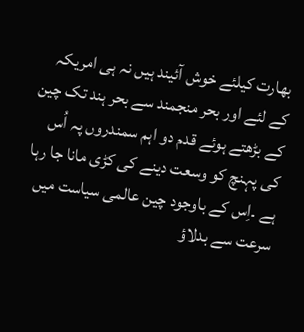بھارت کیلئے خوش آئیند ہیں نہ ہی امریکہ کے لئے اور بحر منجمند سے بحر ہند تک چین کے بڑھتے ہوئے قدم دو اہم سمندروں پہ اُس کی پہنچ کو وسعت دینے کی کڑی مانا جا رہا ہے ۔اِس کے باوجود چین عالمی سیاست میں سرعت سے بدلاؤ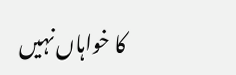کا خواہاں نہیں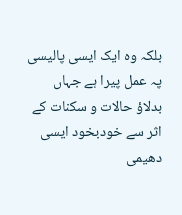بلکہ وہ ایک ایسی پالیسی پہ عمل پیرا ہے جہاں بدلاؤ حالات و سکنات کے اثر سے خودبخود ایسی دھیمی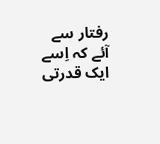رفتار سے آئے کہ اِسے ایک قدرتی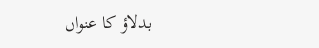بدلاؤ کا عنواں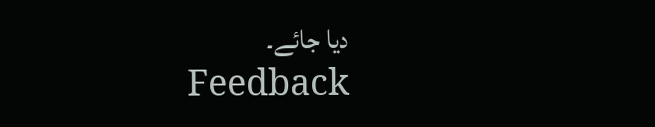دیا جائے۔
Feedback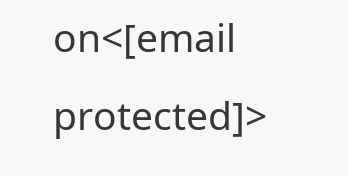on<[email protected]>